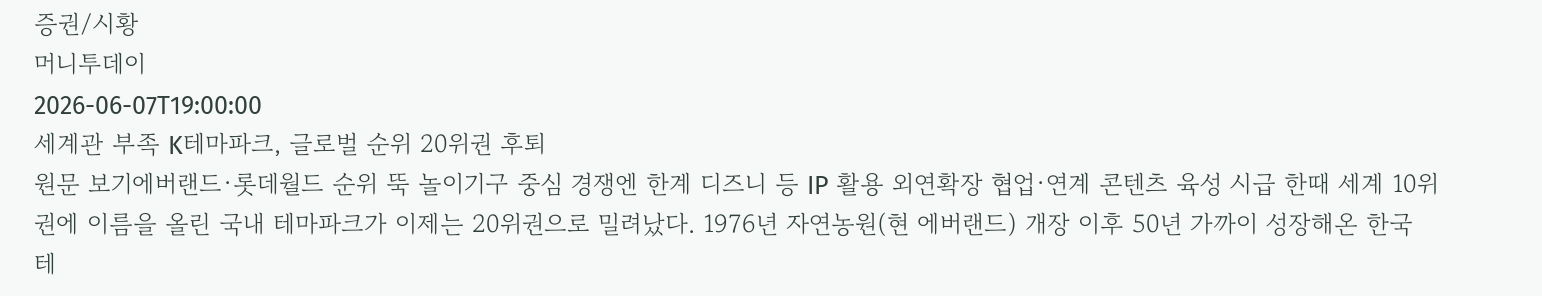증권/시황
머니투데이
2026-06-07T19:00:00
세계관 부족 K테마파크, 글로벌 순위 20위권 후퇴
원문 보기에버랜드·롯데월드 순위 뚝 놀이기구 중심 경쟁엔 한계 디즈니 등 IP 활용 외연확장 협업·연계 콘텐츠 육성 시급 한때 세계 10위권에 이름을 올린 국내 테마파크가 이제는 20위권으로 밀려났다. 1976년 자연농원(현 에버랜드) 개장 이후 50년 가까이 성장해온 한국 테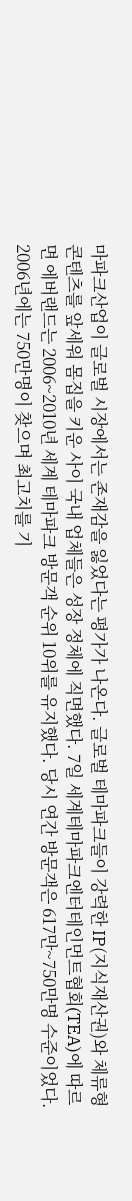마파크산업이 글로벌 시장에서는 존재감을 잃었다는 평가가 나온다. 글로벌 테마파크들이 강력한 IP(지식재산권)와 체류형 콘텐츠를 앞세워 몸집을 키운 사이 국내 업체들은 성장 정체에 직면했다. 7일 세계테마파크엔터테인먼트협회(TEA)에 따르면 에버랜드는 2006~2010년 세계 테마파크 방문객 순위 10위를 유지했다. 당시 연간 방문객은 617만~750만명 수준이었다. 2006년에는 750만명이 찾으며 최고치를 기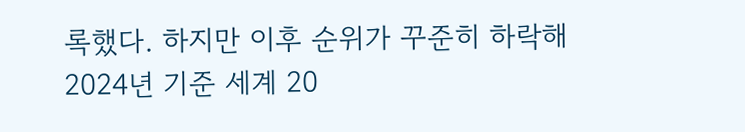록했다. 하지만 이후 순위가 꾸준히 하락해 2024년 기준 세계 20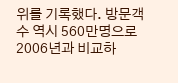위를 기록했다. 방문객수 역시 560만명으로 2006년과 비교하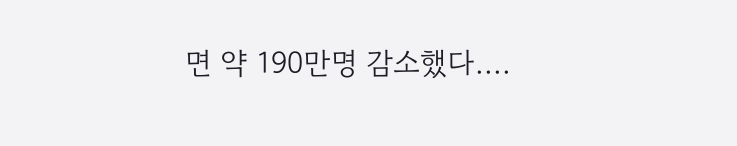면 약 190만명 감소했다....